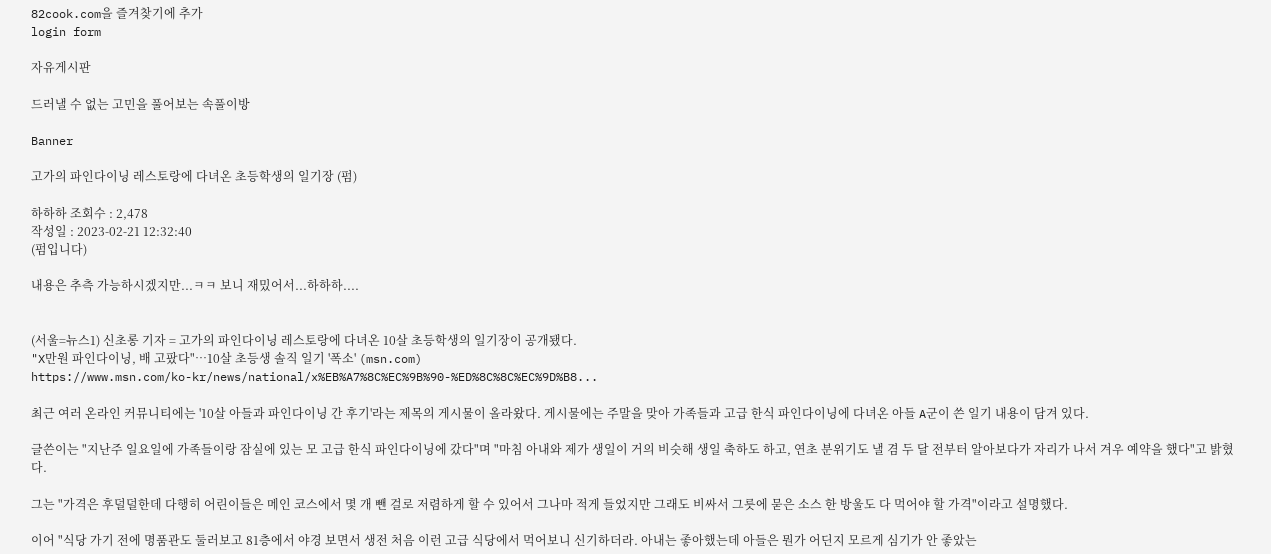82cook.com을 즐겨찾기에 추가
login form

자유게시판

드러낼 수 없는 고민을 풀어보는 속풀이방

Banner

고가의 파인다이닝 레스토랑에 다녀온 초등학생의 일기장 (펌)

하하하 조회수 : 2,478
작성일 : 2023-02-21 12:32:40
(펌입니다)

내용은 추측 가능하시겠지만...ㅋㅋ 보니 재밌어서...하하하....


(서울=뉴스1) 신초롱 기자 = 고가의 파인다이닝 레스토랑에 다녀온 10살 초등학생의 일기장이 공개됐다.
"X만원 파인다이닝, 배 고팠다"…10살 초등생 솔직 일기 '폭소' (msn.com)
https://www.msn.com/ko-kr/news/national/x%EB%A7%8C%EC%9B%90-%ED%8C%8C%EC%9D%B8...

최근 여러 온라인 커뮤니티에는 '10살 아들과 파인다이닝 간 후기'라는 제목의 게시물이 올라왔다. 게시물에는 주말을 맞아 가족들과 고급 한식 파인다이닝에 다녀온 아들 A군이 쓴 일기 내용이 담겨 있다.

글쓴이는 "지난주 일요일에 가족들이랑 잠실에 있는 모 고급 한식 파인다이닝에 갔다"며 "마침 아내와 제가 생일이 거의 비슷해 생일 축하도 하고, 연초 분위기도 낼 겸 두 달 전부터 알아보다가 자리가 나서 겨우 예약을 했다"고 밝혔다.

그는 "가격은 후덜덜한데 다행히 어린이들은 메인 코스에서 몇 개 뺀 걸로 저렴하게 할 수 있어서 그나마 적게 들었지만 그래도 비싸서 그릇에 묻은 소스 한 방울도 다 먹어야 할 가격"이라고 설명했다.

이어 "식당 가기 전에 명품관도 둘러보고 81층에서 야경 보면서 생전 처음 이런 고급 식당에서 먹어보니 신기하더라. 아내는 좋아했는데 아들은 뭔가 어딘지 모르게 심기가 안 좋았는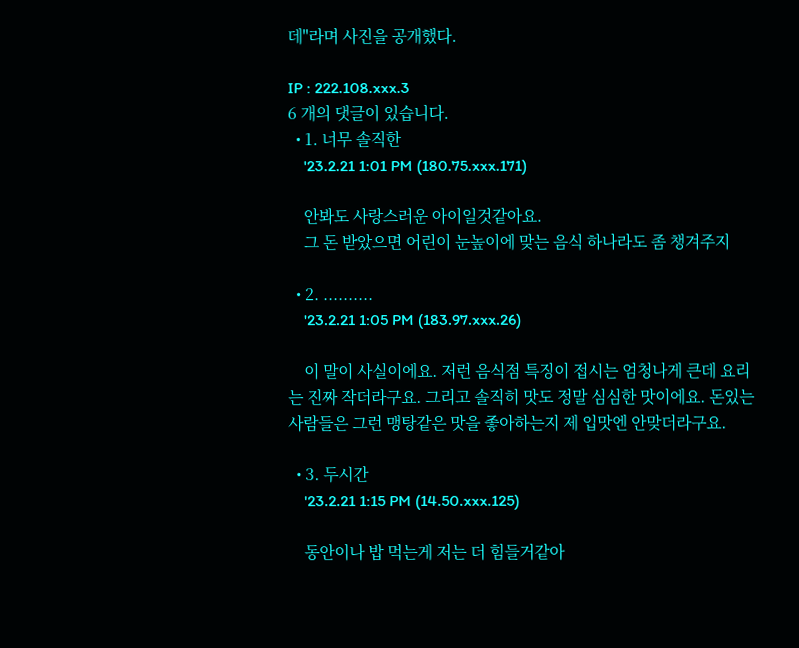데"라며 사진을 공개했다.

IP : 222.108.xxx.3
6 개의 댓글이 있습니다.
  • 1. 너무 솔직한
    '23.2.21 1:01 PM (180.75.xxx.171)

    안봐도 사랑스러운 아이일것같아요.
    그 돈 받았으면 어린이 눈높이에 맞는 음식 하나라도 좀 챙겨주지

  • 2. ..........
    '23.2.21 1:05 PM (183.97.xxx.26)

    이 말이 사실이에요. 저런 음식점 특징이 접시는 엄청나게 큰데 요리는 진짜 작더라구요. 그리고 솔직히 맛도 정말 심심한 맛이에요. 돈있는 사람들은 그런 맹탕같은 맛을 좋아하는지 제 입맛엔 안맞더라구요.

  • 3. 두시간
    '23.2.21 1:15 PM (14.50.xxx.125)

    동안이나 밥 먹는게 저는 더 힘들거같아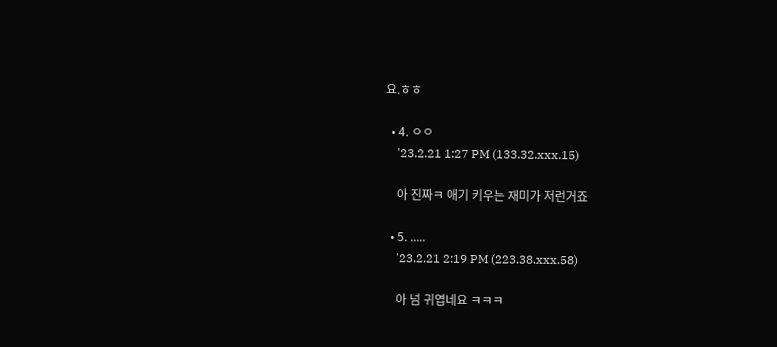요.ㅎㅎ

  • 4. ㅇㅇ
    '23.2.21 1:27 PM (133.32.xxx.15)

    아 진짜ㅋ 애기 키우는 재미가 저런거죠

  • 5. .....
    '23.2.21 2:19 PM (223.38.xxx.58)

    아 넘 귀엽네요 ㅋㅋㅋ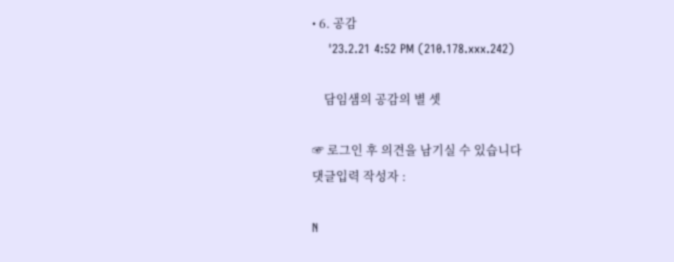• 6. 공감
    '23.2.21 4:52 PM (210.178.xxx.242)

    담임샘의 공감의 별 셋

☞ 로그인 후 의견을 남기실 수 있습니다
댓글입력 작성자 :

N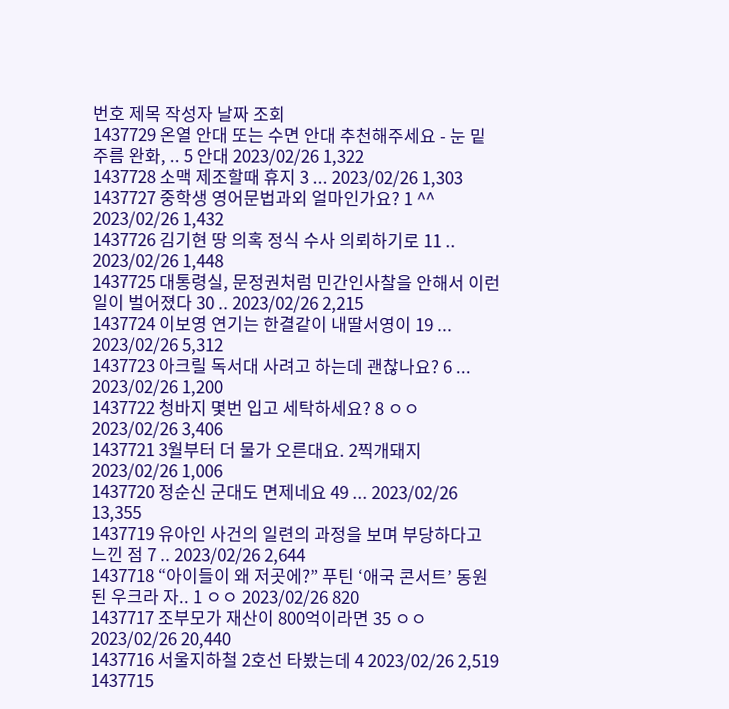번호 제목 작성자 날짜 조회
1437729 온열 안대 또는 수면 안대 추천해주세요 - 눈 밑 주름 완화, .. 5 안대 2023/02/26 1,322
1437728 소맥 제조할때 휴지 3 ... 2023/02/26 1,303
1437727 중학생 영어문법과외 얼마인가요? 1 ^^ 2023/02/26 1,432
1437726 김기현 땅 의혹 정식 수사 의뢰하기로 11 .. 2023/02/26 1,448
1437725 대통령실, 문정권처럼 민간인사찰을 안해서 이런 일이 벌어졌다 30 .. 2023/02/26 2,215
1437724 이보영 연기는 한결같이 내딸서영이 19 ... 2023/02/26 5,312
1437723 아크릴 독서대 사려고 하는데 괜찮나요? 6 ... 2023/02/26 1,200
1437722 청바지 몇번 입고 세탁하세요? 8 ㅇㅇ 2023/02/26 3,406
1437721 3월부터 더 물가 오른대요. 2찍개돼지 2023/02/26 1,006
1437720 정순신 군대도 면제네요 49 ... 2023/02/26 13,355
1437719 유아인 사건의 일련의 과정을 보며 부당하다고 느낀 점 7 .. 2023/02/26 2,644
1437718 “아이들이 왜 저곳에?” 푸틴 ‘애국 콘서트’ 동원된 우크라 자.. 1 ㅇㅇ 2023/02/26 820
1437717 조부모가 재산이 800억이라면 35 ㅇㅇ 2023/02/26 20,440
1437716 서울지하철 2호선 타봤는데 4 2023/02/26 2,519
1437715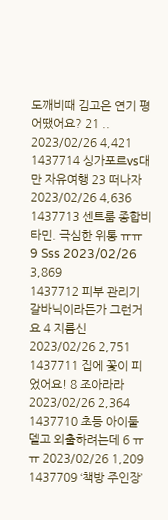도깨비때 김고은 연기 평 어땠어요? 21 .. 2023/02/26 4,421
1437714 싱가포르vs대만 자유여행 23 떠나자 2023/02/26 4,636
1437713 센트룸 종합비타민. 극심한 위통 ㅠㅠ 9 Sss 2023/02/26 3,869
1437712 피부 관리기 갈바닉이라든가 그런거요 4 지름신 2023/02/26 2,751
1437711 집에 꽃이 피었어요! 8 조아라라 2023/02/26 2,364
1437710 초등 아이둘 델고 외출하려는데 6 ㅠㅠ 2023/02/26 1,209
1437709 ‘책방 주인장’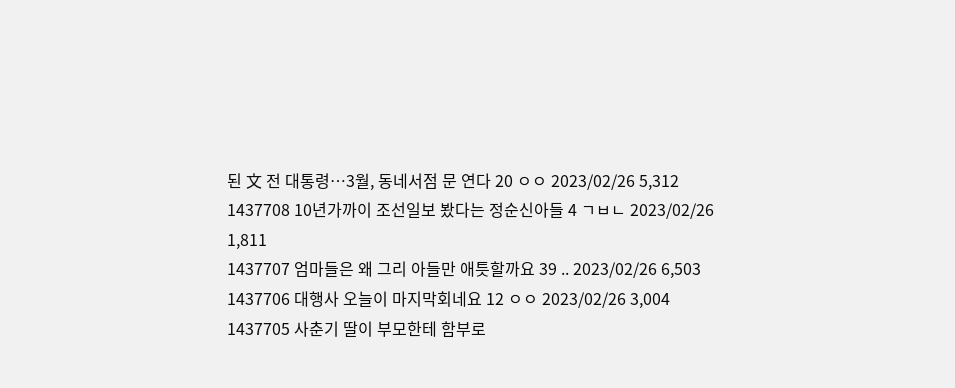된 文 전 대통령…3월, 동네서점 문 연다 20 ㅇㅇ 2023/02/26 5,312
1437708 10년가까이 조선일보 봤다는 정순신아들 4 ㄱㅂㄴ 2023/02/26 1,811
1437707 엄마들은 왜 그리 아들만 애틋할까요 39 .. 2023/02/26 6,503
1437706 대행사 오늘이 마지막회네요 12 ㅇㅇ 2023/02/26 3,004
1437705 사춘기 딸이 부모한테 함부로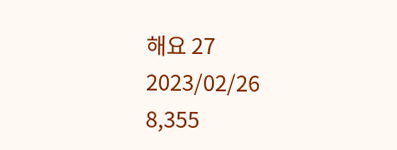해요 27 2023/02/26 8,355